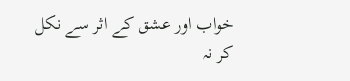خواب اور عشق کے اثر سے نکل
کر نہ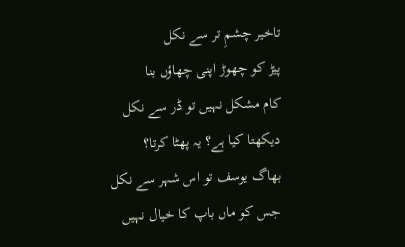تاخیر چشمِ تر سے نکل
پیڑ کو چھوڑ اپنی چھاؤں بنا
کام مشکل نہیں تو ڈر سے نکل
دیکھتا کیا ہے؟ یہ پھٹا کرتا؟
بھاگ یوسف تو اس شہر سے نکل
جس کو ماں باپ کا خیال نہیں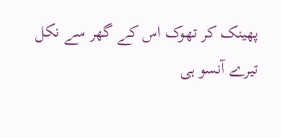پھینک کر تھوک اس کے گھر سے نکل
تیرے آنسو ہی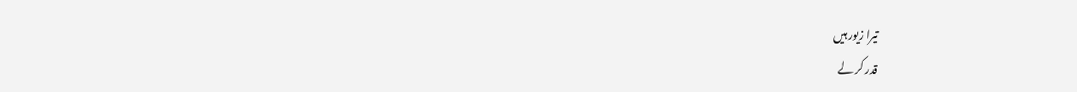تیرا زیور ہیں
قدر کر لے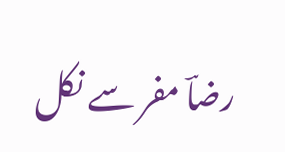رضاؔ مفر سے نکل